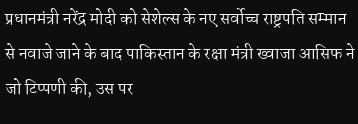प्रधानमंत्री नरेंद्र मोदी को सेशेल्स के नए सर्वोच्च राष्ट्रपति सम्मान से नवाजे जाने के बाद पाकिस्तान के रक्षा मंत्री ख्वाजा आसिफ ने जो टिप्पणी की, उस पर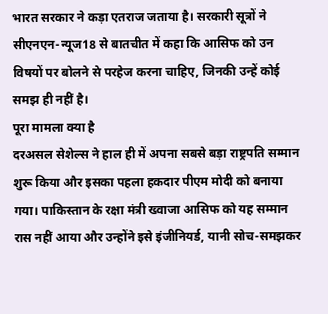भारत सरकार ने कड़ा एतराज जताया है। सरकारी सूत्रों ने सीएनएन-न्यूज18 से बातचीत में कहा कि आसिफ को उन विषयों पर बोलने से परहेज करना चाहिए, जिनकी उन्हें कोई समझ ही नहीं है।
पूरा मामला क्या है
दरअसल सेशेल्स ने हाल ही में अपना सबसे बड़ा राष्ट्रपति सम्मान शुरू किया और इसका पहला हकदार पीएम मोदी को बनाया गया। पाकिस्तान के रक्षा मंत्री ख्वाजा आसिफ को यह सम्मान रास नहीं आया और उन्होंने इसे इंजीनियर्ड, यानी सोच-समझकर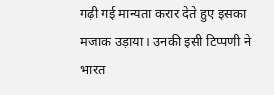गढ़ी गई मान्यता करार देते हुए इसका मजाक उड़ाया। उनकी इसी टिप्पणी ने भारत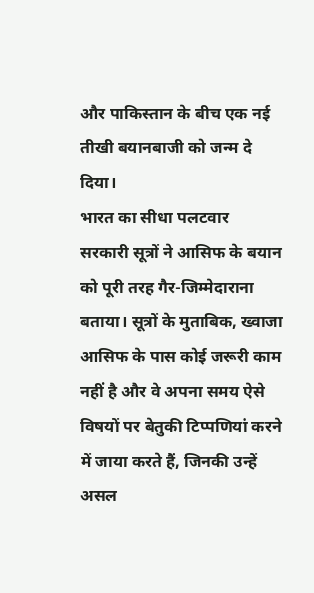और पाकिस्तान के बीच एक नई तीखी बयानबाजी को जन्म दे दिया।
भारत का सीधा पलटवार
सरकारी सूत्रों ने आसिफ के बयान को पूरी तरह गैर-जिम्मेदाराना बताया। सूत्रों के मुताबिक, ख्वाजा आसिफ के पास कोई जरूरी काम नहीं है और वे अपना समय ऐसे विषयों पर बेतुकी टिप्पणियां करने में जाया करते हैं, जिनकी उन्हें असल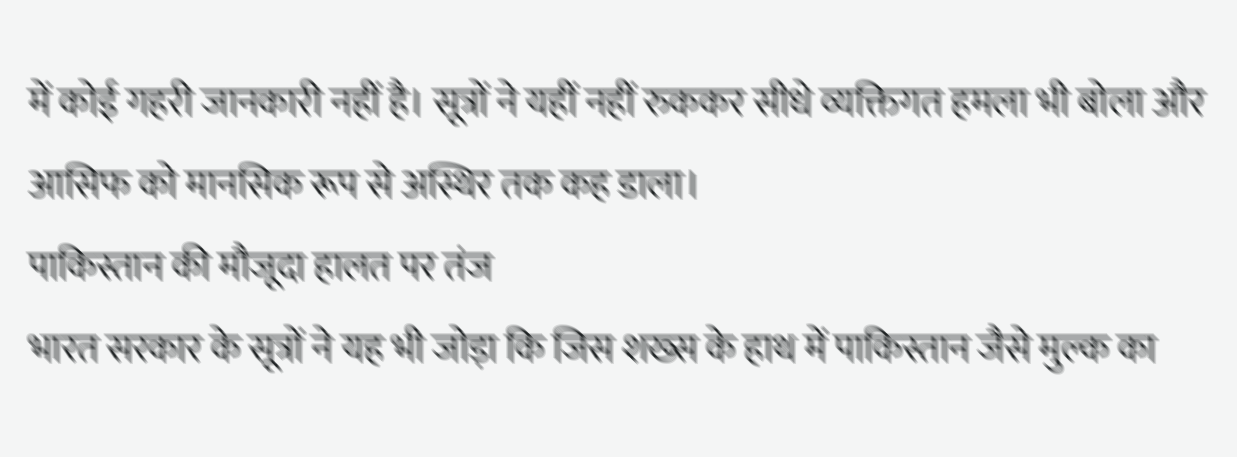में कोई गहरी जानकारी नहीं है। सूत्रों ने यहीं नहीं रुककर सीधे व्यक्तिगत हमला भी बोला और आसिफ को मानसिक रूप से अस्थिर तक कह डाला।
पाकिस्तान की मौजूदा हालत पर तंज
भारत सरकार के सूत्रों ने यह भी जोड़ा कि जिस शख्स के हाथ में पाकिस्तान जैसे मुल्क का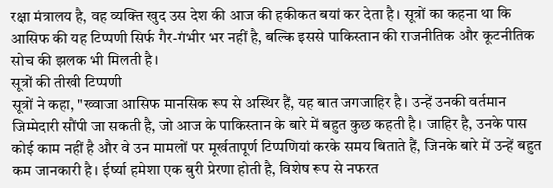रक्षा मंत्रालय है, वह व्यक्ति खुद उस देश की आज की हकीकत बयां कर देता है। सूत्रों का कहना था कि आसिफ की यह टिप्पणी सिर्फ गैर-गंभीर भर नहीं है, बल्कि इससे पाकिस्तान की राजनीतिक और कूटनीतिक सोच की झलक भी मिलती है।
सूत्रों की तीखी टिप्पणी
सूत्रों ने कहा, "ख्वाजा आसिफ मानसिक रूप से अस्थिर हैं, यह बात जगजाहिर है। उन्हें उनकी वर्तमान जिम्मेदारी सौंपी जा सकती है, जो आज के पाकिस्तान के बारे में बहुत कुछ कहती है। जाहिर है, उनके पास कोई काम नहीं है और वे उन मामलों पर मूर्खतापूर्ण टिप्पणियां करके समय बिताते हैं, जिनके बारे में उन्हें बहुत कम जानकारी है। ईर्ष्या हमेशा एक बुरी प्रेरणा होती है, विशेष रूप से नफरत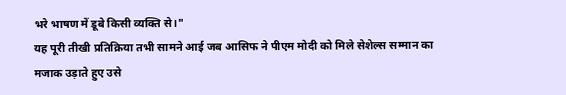भरे भाषण में डूबे किसी व्यक्ति से।"
यह पूरी तीखी प्रतिक्रिया तभी सामने आई जब आसिफ ने पीएम मोदी को मिले सेशेल्स सम्मान का मजाक उड़ाते हुए उसे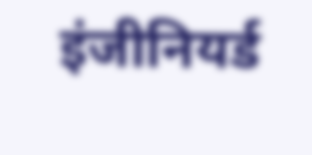इंजीनियर्ड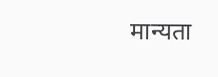मान्यता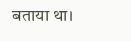बताया था।